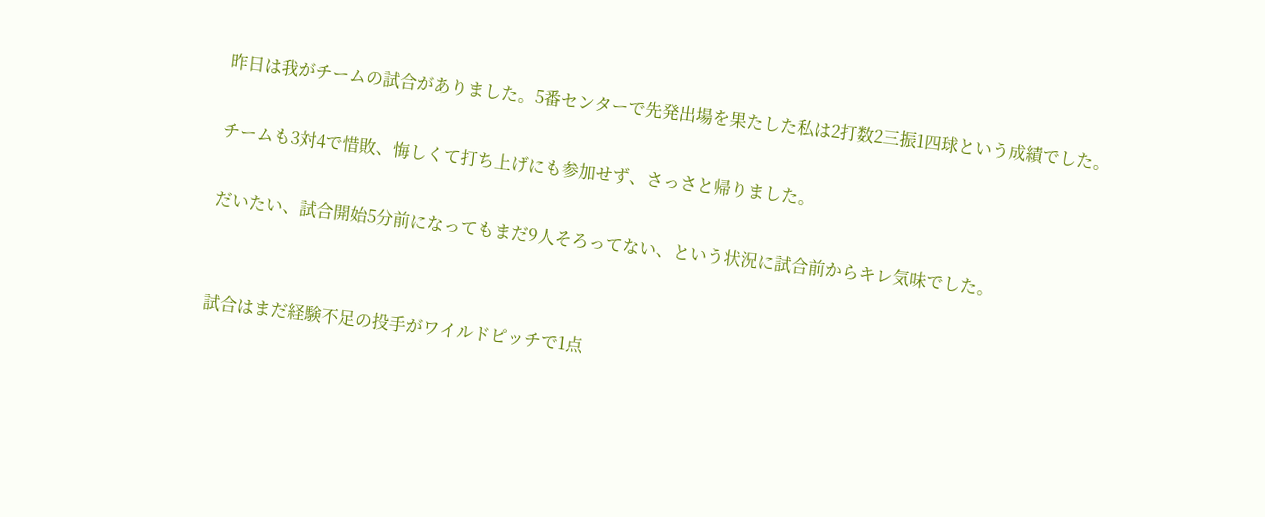昨日は我がチームの試合がありました。5番センターで先発出場を果たした私は2打数2三振1四球という成績でした。

チームも3対4で惜敗、悔しくて打ち上げにも参加せず、さっさと帰りました。

だいたい、試合開始5分前になってもまだ9人そろってない、という状況に試合前からキレ気味でした。


試合はまだ経験不足の投手がワイルドピッチで1点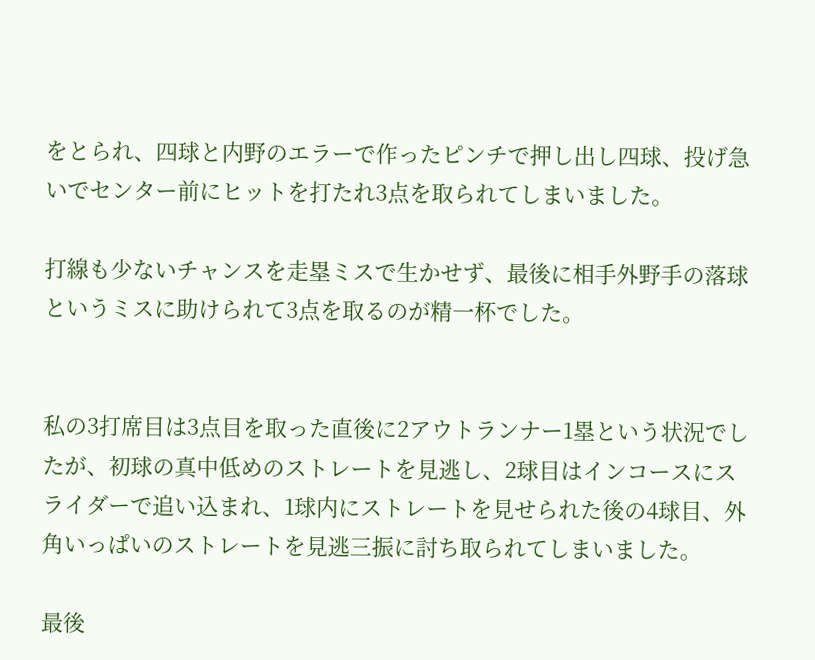をとられ、四球と内野のエラーで作ったピンチで押し出し四球、投げ急いでセンター前にヒットを打たれ3点を取られてしまいました。

打線も少ないチャンスを走塁ミスで生かせず、最後に相手外野手の落球というミスに助けられて3点を取るのが精一杯でした。


私の3打席目は3点目を取った直後に2アウトランナー1塁という状況でしたが、初球の真中低めのストレートを見逃し、2球目はインコースにスライダーで追い込まれ、1球内にストレートを見せられた後の4球目、外角いっぱいのストレートを見逃三振に討ち取られてしまいました。

最後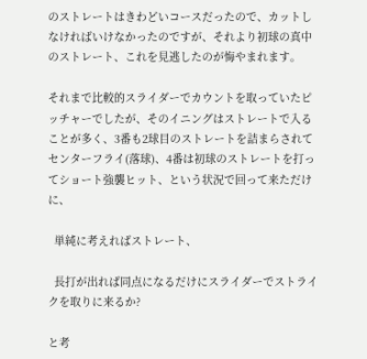のストレートはきわどいコースだったので、カットしなければいけなかったのですが、それより初球の真中のストレート、これを見逃したのが悔やまれます。

それまで比較的スライダーでカウントを取っていたピッチャーでしたが、そのイニングはストレートで入ることが多く、3番も2球目のストレートを詰まらされてセンターフライ(落球)、4番は初球のストレートを打ってショート強襲ヒット、という状況で回って来ただけに、

  単純に考えればストレート、

  長打が出れば同点になるだけにスライダーでストライクを取りに来るか?

と考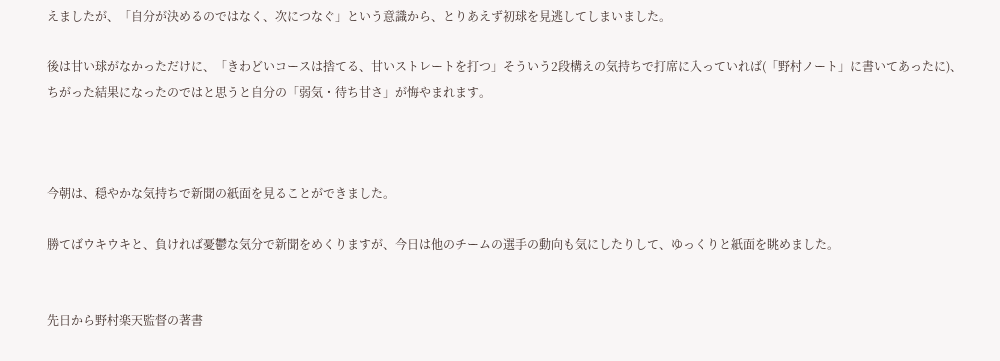えましたが、「自分が決めるのではなく、次につなぐ」という意識から、とりあえず初球を見逃してしまいました。

後は甘い球がなかっただけに、「きわどいコースは捨てる、甘いストレートを打つ」そういう2段構えの気持ちで打席に入っていれば(「野村ノート」に書いてあったに)、ちがった結果になったのではと思うと自分の「弱気・待ち甘さ」が悔やまれます。



今朝は、穏やかな気持ちで新聞の紙面を見ることができました。

勝てばウキウキと、負ければ憂鬱な気分で新聞をめくりますが、今日は他のチームの選手の動向も気にしたりして、ゆっくりと紙面を眺めました。


先日から野村楽天監督の著書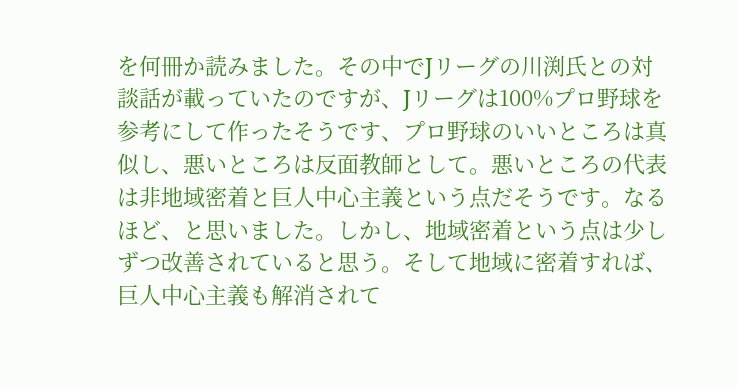を何冊か読みました。その中でJリーグの川渕氏との対談話が載っていたのですが、Jリーグは100%プロ野球を参考にして作ったそうです、プロ野球のいいところは真似し、悪いところは反面教師として。悪いところの代表は非地域密着と巨人中心主義という点だそうです。なるほど、と思いました。しかし、地域密着という点は少しずつ改善されていると思う。そして地域に密着すれば、巨人中心主義も解消されて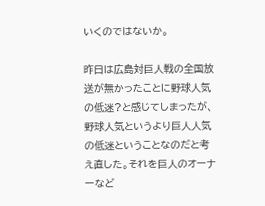いくのではないか。

昨日は広島対巨人戦の全国放送が無かったことに野球人気の低迷?と感じてしまったが、野球人気というより巨人人気の低迷ということなのだと考え直した。それを巨人のオーナーなど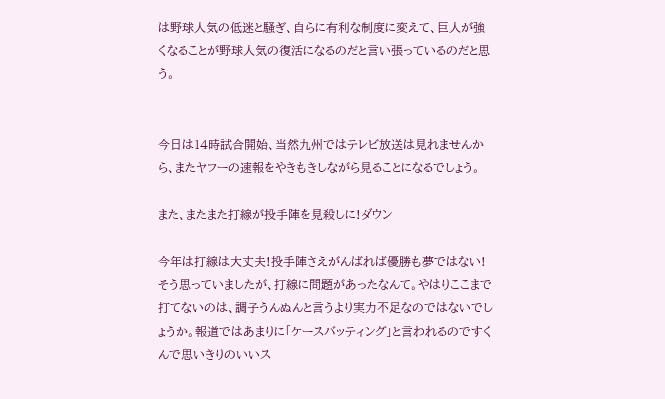は野球人気の低迷と騒ぎ、自らに有利な制度に変えて、巨人が強くなることが野球人気の復活になるのだと言い張っているのだと思う。


今日は14時試合開始、当然九州ではテレビ放送は見れませんから、またヤフーの速報をやきもきしながら見ることになるでしょう。

また、またまた打線が投手陣を見殺しに!ダウン

今年は打線は大丈夫!投手陣さえがんばれば優勝も夢ではない!そう思っていましたが、打線に問題があったなんて。やはりここまで打てないのは、調子うんぬんと言うより実力不足なのではないでしょうか。報道ではあまりに「ケースバッティング」と言われるのですくんで思いきりのいいス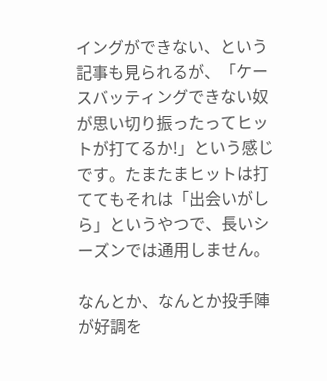イングができない、という記事も見られるが、「ケースバッティングできない奴が思い切り振ったってヒットが打てるか!」という感じです。たまたまヒットは打ててもそれは「出会いがしら」というやつで、長いシーズンでは通用しません。

なんとか、なんとか投手陣が好調を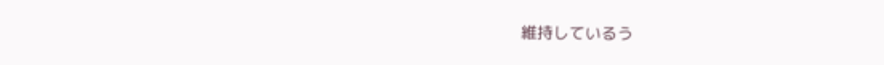維持しているう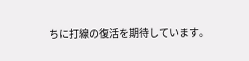ちに打線の復活を期待しています。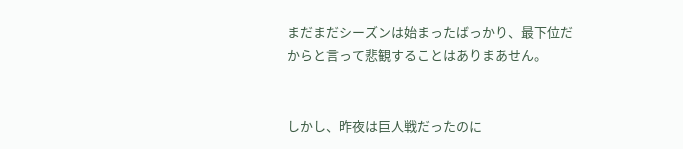まだまだシーズンは始まったばっかり、最下位だからと言って悲観することはありまあせん。


しかし、昨夜は巨人戦だったのに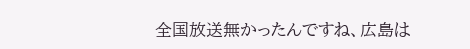全国放送無かったんですね、広島は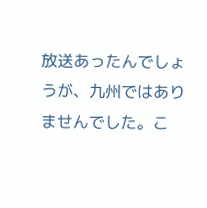放送あったんでしょうが、九州ではありませんでした。こ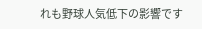れも野球人気低下の影響です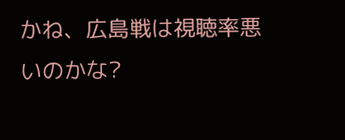かね、広島戦は視聴率悪いのかな?